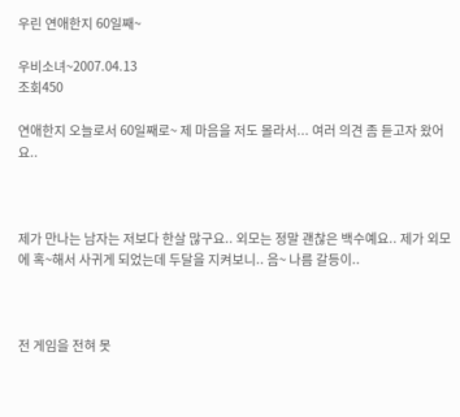우린 연애한지 60일째~

우비소녀~2007.04.13
조회450

연애한지 오늘로서 60일째로~ 제 마음을 저도 몰라서... 여러 의견 좀 듣고자 왔어요..



제가 만나는 남자는 저보다 한살 많구요.. 외모는 정말 괜찮은 백수예요.. 제가 외모에 혹~해서 사귀게 되었는데 두달을 지켜보니.. 음~ 나름 갈등이..



전 게임을 전혀 못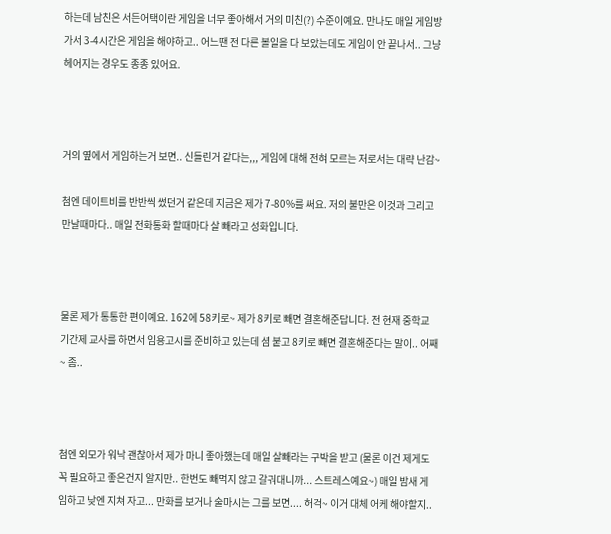하는데 남친은 서든어택이란 게임을 너무 좋아해서 거의 미친(?) 수준이예요. 만나도 매일 게임방 가서 3-4시간은 게임을 해야하고.. 어느땐 전 다른 볼일을 다 보았는데도 게임이 안 끝나서.. 그냥 헤어지는 경우도 종종 있어요.



거의 옆에서 게임하는거 보면.. 신들린거 같다는,,, 게임에 대해 전혀 모르는 저로서는 대략 난감~

첨엔 데이트비를 반반씩 썼던거 같은데 지금은 제가 7-80%를 써요. 저의 불만은 이것과 그리고 만날때마다.. 매일 전화통화 할때마다 살 빼라고 성화입니다.



물론 제가 통통한 편이예요. 162에 58키로~ 제가 8키로 빼면 결혼해준답니다. 전 현재 중학교 기간제 교사를 하면서 임용고시를 준비하고 있는데 셤 붙고 8키로 빼면 결혼해준다는 말이.. 어째~ 좀..



첨엔 외모가 워낙 괜찮아서 제가 마니 좋아했는데 매일 살빼라는 구박을 받고 (물론 이건 제게도 꼭 필요하고 좋은건지 알지만.. 한번도 빼먹지 않고 갈궈대니까... 스트레스예요~) 매일 밤새 게임하고 낮엔 지쳐 자고... 만화를 보거나 술마시는 그를 보면.... 허걱~ 이거 대체 어케 해야할지..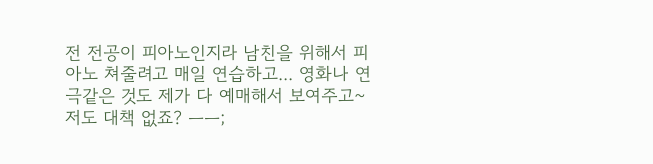전 전공이 피아노인지라 남친을 위해서 피아노 쳐줄려고 매일 연습하고... 영화나 연극같은 것도 제가 다 예매해서 보여주고~ 저도 대책 없죠? ㅡㅡ;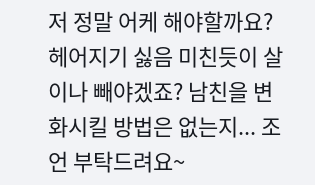저 정말 어케 해야할까요? 헤어지기 싫음 미친듯이 살이나 빼야겠죠? 남친을 변화시킬 방법은 없는지... 조언 부탁드려요~